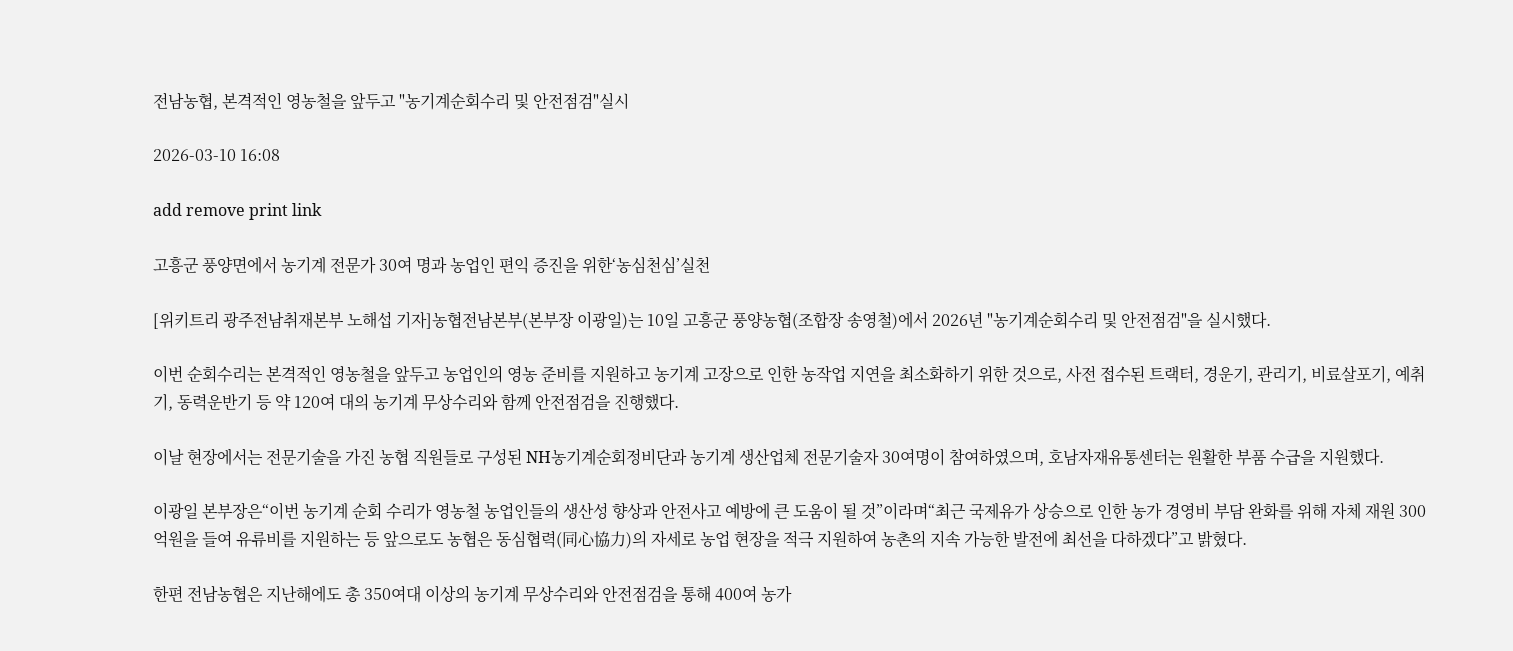전남농협, 본격적인 영농철을 앞두고 "농기계순회수리 및 안전점검"실시

2026-03-10 16:08

add remove print link

고흥군 풍양면에서 농기계 전문가 30여 명과 농업인 편익 증진을 위한‘농심천심’실천

[위키트리 광주전남취재본부 노해섭 기자]농협전남본부(본부장 이광일)는 10일 고흥군 풍양농협(조합장 송영철)에서 2026년 "농기계순회수리 및 안전점검"을 실시했다.

이번 순회수리는 본격적인 영농철을 앞두고 농업인의 영농 준비를 지원하고 농기계 고장으로 인한 농작업 지연을 최소화하기 위한 것으로, 사전 접수된 트랙터, 경운기, 관리기, 비료살포기, 예취기, 동력운반기 등 약 120여 대의 농기계 무상수리와 함께 안전점검을 진행했다.

이날 현장에서는 전문기술을 가진 농협 직원들로 구성된 NH농기계순회정비단과 농기계 생산업체 전문기술자 30여명이 참여하였으며, 호남자재유통센터는 원활한 부품 수급을 지원했다.

이광일 본부장은“이번 농기계 순회 수리가 영농철 농업인들의 생산성 향상과 안전사고 예방에 큰 도움이 될 것”이라며“최근 국제유가 상승으로 인한 농가 경영비 부담 완화를 위해 자체 재원 300억원을 들여 유류비를 지원하는 등 앞으로도 농협은 동심협력(同心協力)의 자세로 농업 현장을 적극 지원하여 농촌의 지속 가능한 발전에 최선을 다하겠다”고 밝혔다.

한편 전남농협은 지난해에도 총 350여대 이상의 농기계 무상수리와 안전점검을 통해 400여 농가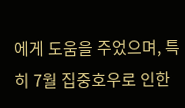에게 도움을 주었으며, 특히 7월 집중호우로 인한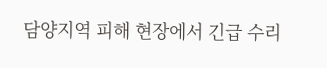담양지역 피해 현장에서 긴급 수리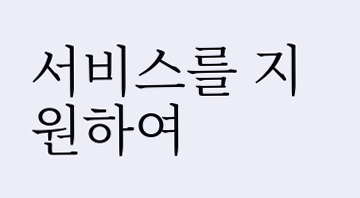서비스를 지원하여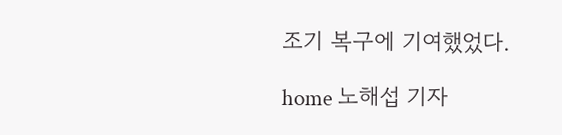조기 복구에 기여했었다.

home 노해섭 기자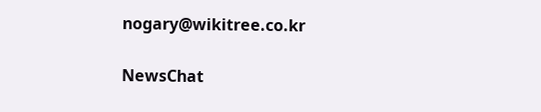nogary@wikitree.co.kr

NewsChat